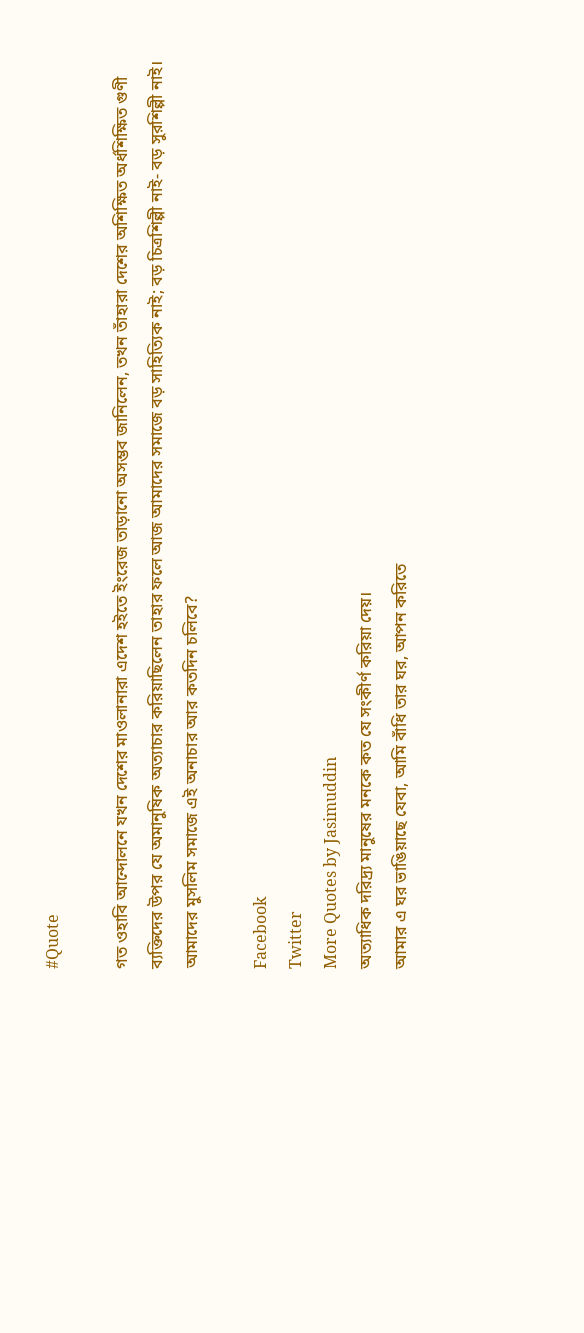#Quote

গত ওহাবি আন্দোলনে যখন দেশের মাওলানারা এদেশ হইতে ইংরেজ তাড়ানো অসম্ভব জানিলেন, তখন তাঁহারা দেশের অশিক্ষিত অর্ধশিক্ষিত গুণী ব্যক্তিদের উপর যে অমানুষিক অত্যাচার করিয়াছিলেন তাহার ফলে আজ আমাদের সমাজে বড় সাহিত্যিক নাই; বড় চিত্রশিল্পী নাই- বড় সুরশিল্পী নাই। আমাদের মুসলিম সমাজে এই অনাচার আর কতদিন চলিবে?

Facebook
Twitter
More Quotes by Jasimuddin
অত্যাধিক দরিদ্র্য মানুষের মনকে কত যে সংকীর্ণ করিয়া দেয়।
আমার এ ঘর ভাঙিয়াছে যেবা, আমি বাঁধি তার ঘর, আপন করিতে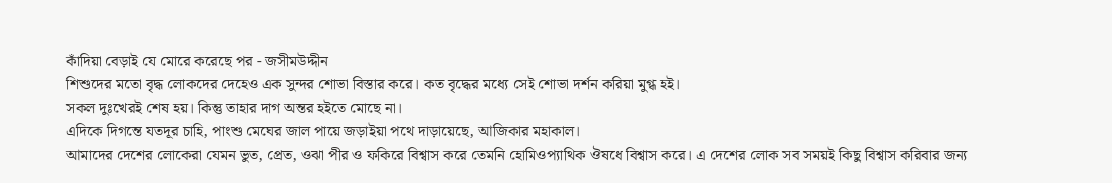কাঁদিয়া বেড়াই যে মোরে করেছে পর - জসীমউদ্দীন
শিশুদের মতো বৃদ্ধ লোকদের দেহেও এক সুন্দর শোভা বিস্তার করে। কত বৃদ্ধের মধ্যে সেই শোভা দর্শন করিয়া মুগ্ধ হই।
সকল দুঃখেরই শেষ হয়। কিন্তু তাহার দাগ অন্তর হইতে মোছে না।
এদিকে দিগন্তে যতদূর চাহি, পাংশু মেঘের জাল পায়ে জড়াইয়া পথে দাড়ায়েছে, আজিকার মহাকাল।
আমাদের দেশের লোকেরা যেমন ভুত, প্রেত, ওঝা পীর ও ফকিরে বিশ্বাস করে তেমনি হোমিওপ্যাথিক ঔষধে বিশ্বাস করে। এ দেশের লোক সব সময়ই কিছু বিশ্বাস করিবার জন্য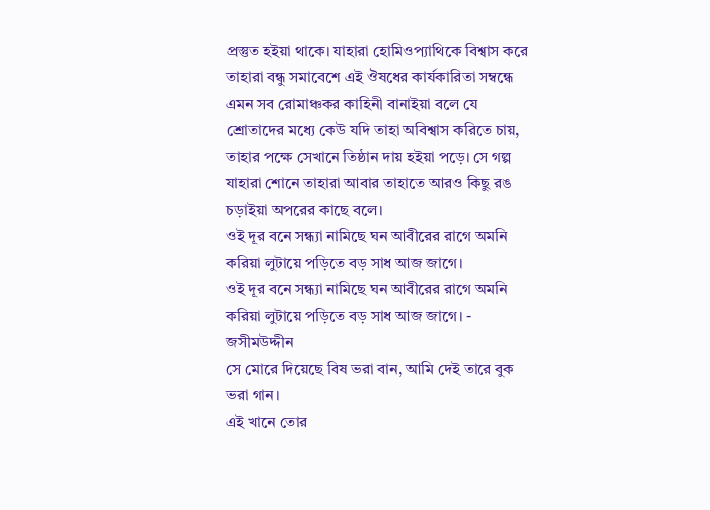প্রস্তুত হইয়া থাকে। যাহারা হোমিওপ্যাথিকে বিশ্বাস করে তাহারা বন্ধু সমাবেশে এই ঔষধের কার্যকারিতা সম্বন্ধে এমন সব রোমাঞ্চকর কাহিনী বানাইয়া বলে যে শ্রোতাদের মধ্যে কেউ যদি তাহা অবিশ্বাস করিতে চায়, তাহার পক্ষে সেখানে তিষ্ঠান দায় হইয়া পড়ে। সে গল্প যাহারা শোনে তাহারা আবার তাহাতে আরও কিছু রঙ চড়াইয়া অপরের কাছে বলে।
ওই দূর বনে সন্ধ্যা নামিছে ঘন আবীরের রাগে অমনি করিয়া লুটায়ে পড়িতে বড় সাধ আজ জাগে।
ওই দূর বনে সন্ধ্যা নামিছে ঘন আবীরের রাগে অমনি করিয়া লুটায়ে পড়িতে বড় সাধ আজ জাগে। - জসীমউদ্দীন
সে মোরে দিয়েছে বিষ ভরা বান, আমি দেই তারে বুক ভরা গান।
এই খানে তোর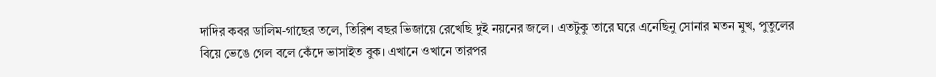দাদির কবর ডালিম-গাছের তলে, তিরিশ বছর ভিজায়ে রেখেছি দুই নয়নের জলে। এতটুকু তারে ঘরে এনেছিনু সোনার মতন মুখ, পুতুলের বিয়ে ভেঙে গেল বলে কেঁদে ভাসাইত বুক। এখানে ওখানে তারপর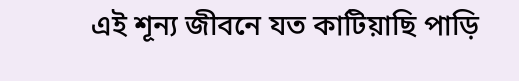এই শূন্য জীবনে যত কাটিয়াছি পাড়ি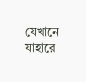যেখানে যাহারে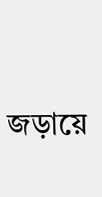জড়ায়ে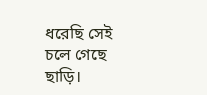ধরেছি সেই চলে গেছে ছাড়ি।